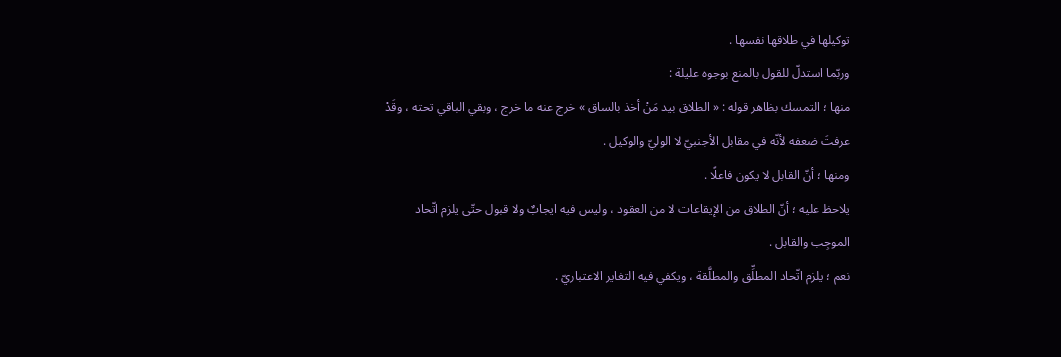توكيلها في طلاقها نفسها .
وربّما استدلّ للقول بالمنع بوجوه عليلة :
منها ؛ التمسك بظاهر قوله : « الطلاق بيد مَنْ أخذ بالساق » خرج عنه ما خرج ، وبقي الباقي تحته ، وقَدْ عرفتَ ضعفه لأنّه في مقابل الأجنبيّ لا الوليّ والوكيل .
ومنها ؛ أنّ القابل لا يكون فاعلًا .
يلاحظ عليه ؛ أنّ الطلاق من الإيقاعات لا من العقود ، وليس فيه ايجابٌ ولا قبول حتّى يلزم اتّحاد الموجِب والقابل .
نعم ؛ يلزم اتّحاد المطلِّق والمطلَّقة ، ويكفي فيه التغاير الاعتباريّ .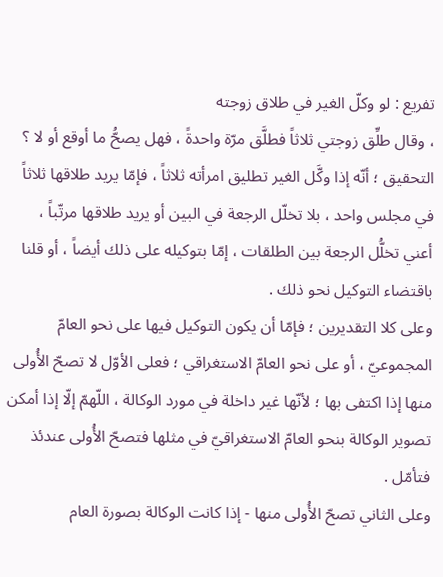تفريع : لو وكلّ الغير في طلاق زوجته
، وقال طلِّق زوجتي ثلاثاً فطلَّق مرّة واحدةً ، فهل يصحُّ ما أوقع أو لا ؟
التحقيق ؛ أنّه إذا وكَّل الغير تطليق امرأته ثلاثاً ، فإمّا يريد طلاقها ثلاثاً في مجلس واحد ، بلا تخلّل الرجعة في البين أو يريد طلاقها مرتّباً ، أعني تخلُّل الرجعة بين الطلقات ، إمّا بتوكيله على ذلك أيضاً ، أو قلنا باقتضاء التوكيل نحو ذلك .
وعلى كلا التقديرين ؛ فإمّا أن يكون التوكيل فيها على نحو العامّ المجموعيّ ، أو على نحو العامّ الاستغراقي ؛ فعلى الأوّل لا تصحّ الأُولى منها إذا اكتفى بها ؛ لأنّها غير داخلة في مورد الوكالة ، اللّهمّ إلّا إذا أمكن تصوير الوكالة بنحو العامّ الاستغراقيّ في مثلها فتصحّ الأُولى عندئذ فتأمّل .
وعلى الثاني تصحّ الأُولى منها - إذا كانت الوكالة بصورة العام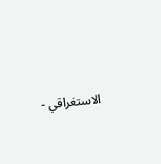الاستغراقي -